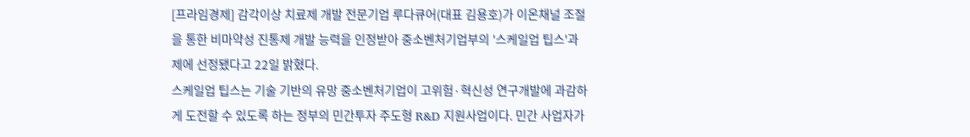[프라임경제] 감각이상 치료제 개발 전문기업 루다큐어(대표 김용호)가 이온채널 조절을 통한 비마약성 진통제 개발 능력을 인정받아 중소벤처기업부의 '스케일업 팁스'과제에 선정됐다고 22일 밝혔다.
스케일업 팁스는 기술 기반의 유망 중소벤처기업이 고위험·혁신성 연구개발에 과감하게 도전할 수 있도록 하는 정부의 민간투자 주도형 R&D 지원사업이다. 민간 사업자가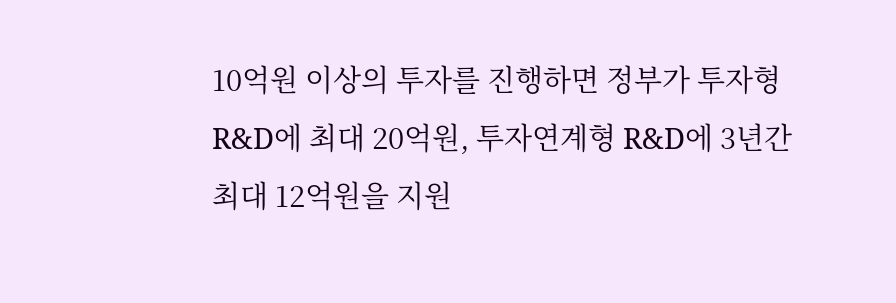10억원 이상의 투자를 진행하면 정부가 투자형 R&D에 최대 20억원, 투자연계형 R&D에 3년간 최대 12억원을 지원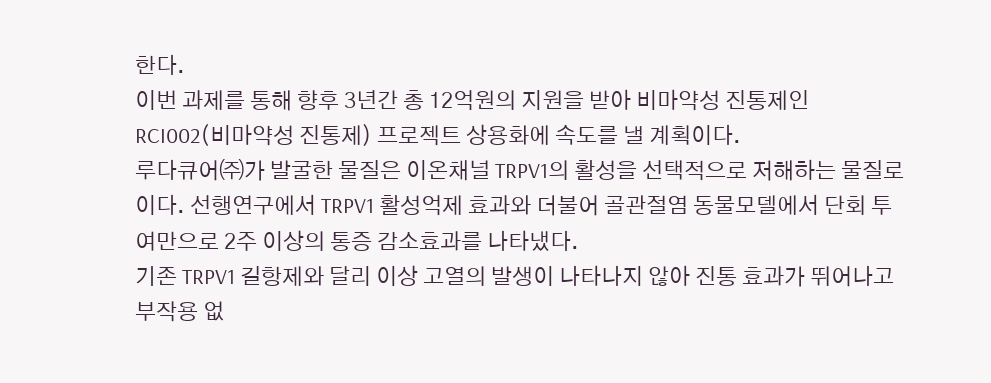한다.
이번 과제를 통해 향후 3년간 총 12억원의 지원을 받아 비마약성 진통제인 RCI002(비마약성 진통제) 프로젝트 상용화에 속도를 낼 계획이다.
루다큐어㈜가 발굴한 물질은 이온채널 TRPV1의 활성을 선택적으로 저해하는 물질로이다. 선행연구에서 TRPV1 활성억제 효과와 더불어 골관절염 동물모델에서 단회 투여만으로 2주 이상의 통증 감소효과를 나타냈다.
기존 TRPV1 길항제와 달리 이상 고열의 발생이 나타나지 않아 진통 효과가 뛰어나고 부작용 없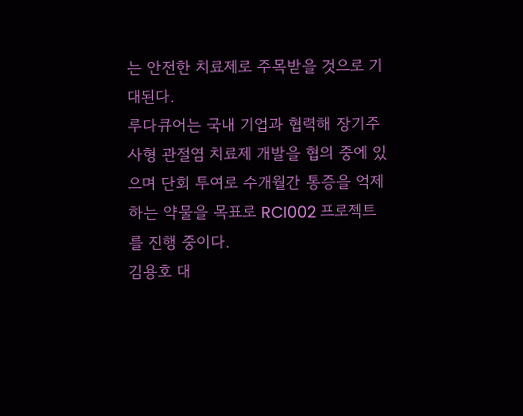는 안전한 치료제로 주목받을 것으로 기대된다.
루다큐어는 국내 기업과 협력해 장기주사형 관절염 치료제 개발을 협의 중에 있으며 단회 투여로 수개월간 통증을 억제하는 약물을 목표로 RCI002 프로젝트를 진행 중이다.
김용호 대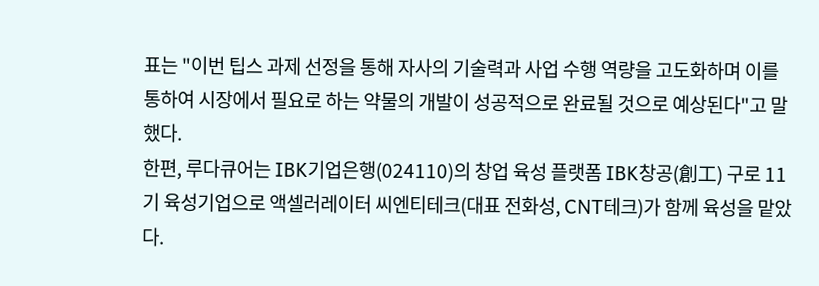표는 "이번 팁스 과제 선정을 통해 자사의 기술력과 사업 수행 역량을 고도화하며 이를 통하여 시장에서 필요로 하는 약물의 개발이 성공적으로 완료될 것으로 예상된다"고 말했다.
한편, 루다큐어는 IBK기업은행(024110)의 창업 육성 플랫폼 IBK창공(創工) 구로 11기 육성기업으로 액셀러레이터 씨엔티테크(대표 전화성, CNT테크)가 함께 육성을 맡았다.